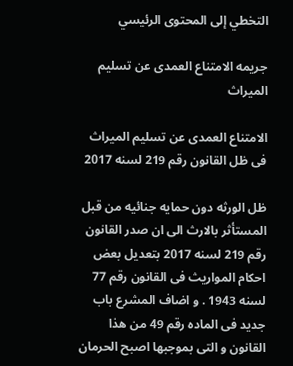التخطي إلى المحتوى الرئيسي

جريمه الامتناع العمدى عن تسليم الميراث

الامتناع العمدى عن تسليم الميراث
فى ظل القانون رقم 219 لسنه 2017

ظل الورثه دون حمايه جنائيه من قبل المستأثر بالارث الى ان صدر القانون رقم 219 لسنه 2017 بتعديل بعض احكام المواريث فى القانون رقم 77 لسنه 1943 . و اضاف المشرع باب جديد فى الماده رقم 49 من هذا القانون و التى بموجبها اصبح الحرمان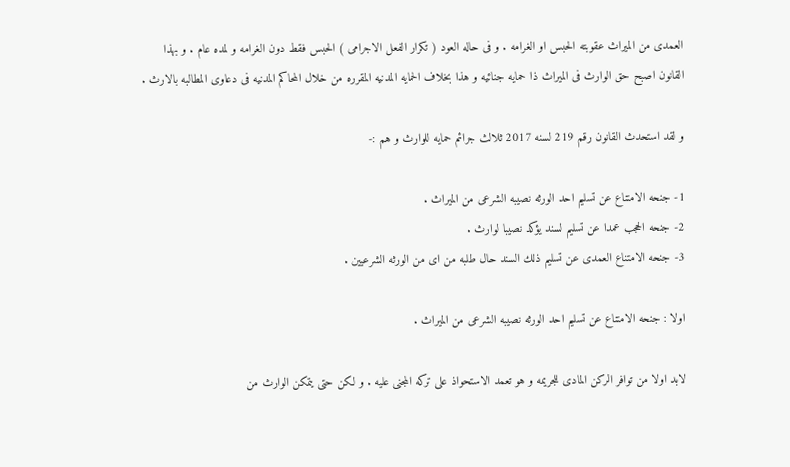العمدى من الميراث عقوبته الحبس او الغرامه . و فى حاله العود ( تكرار الفعل الاجرامى ) الحبس فقط دون الغرامه و لمده عام . و بهذا القانون اصبح حق الوارث فى الميراث ذا حمايه جنائيه و هذا بخلاف الحمايه المدنيه المقرره من خلال المحاكم المدنيه فى دعاوى المطالبه بالارث .

و لقد استحدث القانون رقم 219 لسنه 2017 ثلالث جرائم حمايه للوارث و هم :-

1- جنحه الامتناع عن تسليم احد الورثه نصيبه الشرعى من الميراث .
2- جنحه الحجب عمدا عن تسليم لسند يؤكد نصيبا لوارث .
3- جنحه الامتناع العمدى عن تسليم ذلك السند حال طلبه من اى من الورثه الشرعيين .

اولا : جنحه الامتناع عن تسليم احد الورثه نصيبه الشرعى من الميراث .

لابد اولا من توافر الركن المادى للجريمه و هو تعمد الاستحواذ على تركه المجنى عليه . و لكن حتى يتمكن الوارث من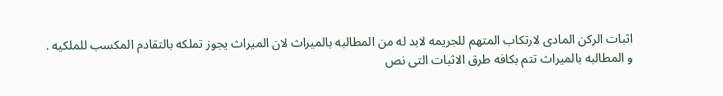اثبات الركن المادى لارتكاب المتهم للجريمه لابد له من المطالبه بالميراث لان الميراث يجوز تملكه بالتقادم المكسب للملكيه .
و المطالبه بالميراث تتم بكافه طرق الاثبات التى نص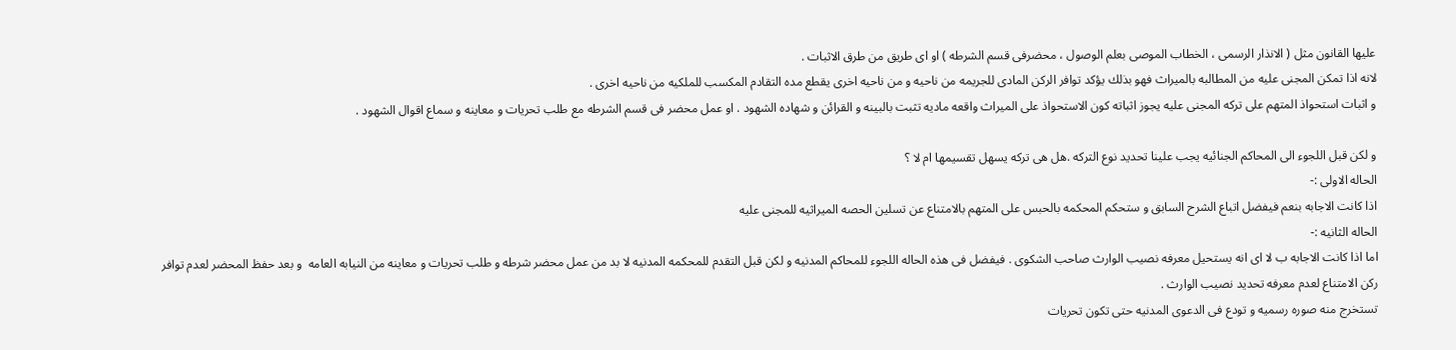عليها القانون مثل ( الانذار الرسمى ، الخطاب الموصى بعلم الوصول ، محضرفى قسم الشرطه ) او اى طريق من طرق الاثبات .
لانه اذا تمكن المجنى عليه من المطالبه بالميراث فهو بذلك يؤكد توافر الركن المادى للجريمه من ناحيه و من ناحيه اخرى يقطع مده التقادم المكسب للملكيه من ناحيه اخرى .
و اثبات استحواذ المتهم على تركه المجنى عليه يجوز اثباته كون الاستحواذ على الميراث واقعه ماديه تثبت بالبينه و القرائن و شهاده الشهود . او عمل محضر فى قسم الشرطه مع طلب تحريات و معاينه و سماع اقوال الشهود .

و لكن قبل اللجوء الى المحاكم الجنائيه يجب علينا تحديد نوع التركه .هل هى تركه يسهل تقسيمها ام لا ؟
الحاله الاولى :-
اذا كانت الاجابه بنعم فيفضل اتباع الشرح السابق و ستحكم المحكمه بالحبس على المتهم بالامتناع عن تسلين الحصه الميراثيه للمجنى عليه
الحاله الثانيه :-
اما اذا كانت الاجابه ب لا اى انه يستحيل معرفه نصيب الوارث صاحب الشكوى . فيفضل فى هذه الحاله اللجوء للمحاكم المدنيه و لكن قبل التقدم للمحكمه المدنيه لا بد من عمل محضر شرطه و طلب تحريات و معاينه من النيابه العامه  و بعد حفظ المحضر لعدم توافر ركن الامتناع لعدم معرفه تحديد نصيب الوارث .
تستخرج منه صوره رسميه و تودع فى الدعوى المدنيه حتى تكون تحريات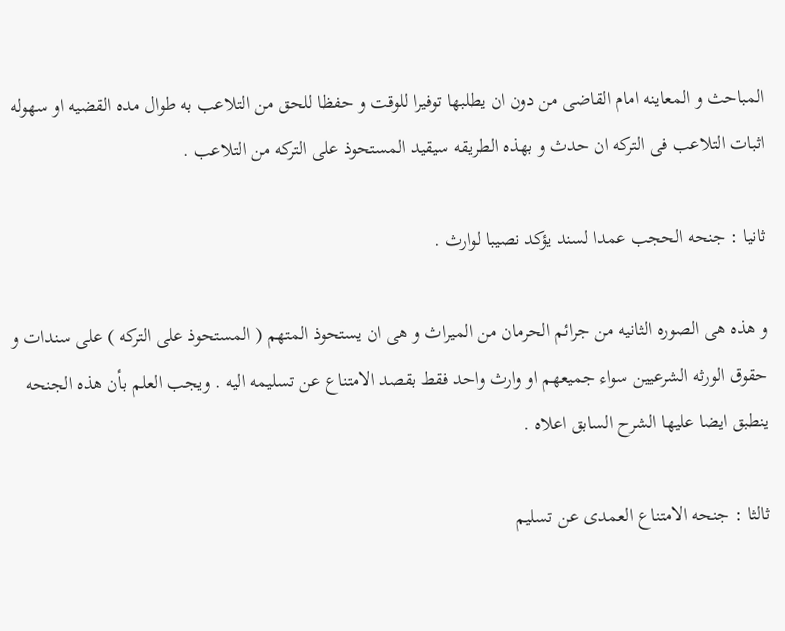المباحث و المعاينه امام القاضى من دون ان يطلبها توفيرا للوقت و حفظا للحق من التلاعب به طوال مده القضيه او سهوله اثبات التلاعب فى التركه ان حدث و بهذه الطريقه سيقيد المستحوذ على التركه من التلاعب .

ثانيا : جنحه الحجب عمدا لسند يؤكد نصيبا لوارث .

و هذه هى الصوره الثانيه من جرائم الحرمان من الميراث و هى ان يستحوذ المتهم ( المستحوذ على التركه ) على سندات و حقوق الورثه الشرعيين سواء جميعهم او وارث واحد فقط بقصد الامتناع عن تسليمه اليه . ويجب العلم بأن هذه الجنحه ينطبق ايضا عليها الشرح السابق اعلاه .

ثالثا : جنحه الامتناع العمدى عن تسليم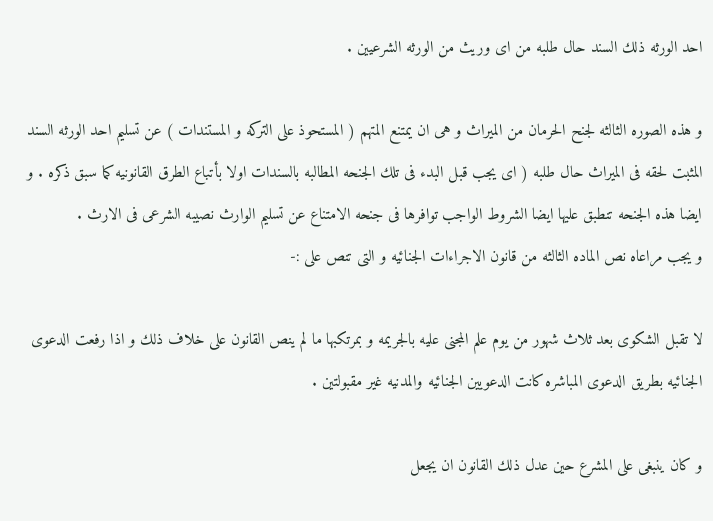احد الورثه ذلك السند حال طلبه من اى وريث من الورثه الشرعيين .

و هذه الصوره الثالثه لجنح الحرمان من الميراث و هى ان يمتنع المتهم ( المستحوذ على التركه و المستندات ) عن تسليم احد الورثه السند المثبت لحقه فى الميراث حال طلبه ( اى يجب قبل البدء فى تلك الجنحه المطالبه بالسندات اولا بأتباع الطرق القانونيه كما سبق ذكره . و ايضا هذه الجنحه تنطبق عليها ايضا الشروط الواجب توافرها فى جنحه الامتناع عن تسليم الوارث نصيبه الشرعى فى الارث .
و يجب مراعاه نص الماده الثالثه من قانون الاجراءات الجنائيه و التى تنص على :-

لا تقبل الشكوى بعد ثلاث شهور من يوم علم المجنى عليه بالجريمه و بمرتكبها ما لم ينص القانون على خلاف ذلك و اذا رفعت الدعوى الجنائيه بطريق الدعوى المباشره كانت الدعويين الجنائيه والمدنيه غير مقبولتين .

و كان ينبغى على المشرع حين عدل ذلك القانون ان يجعل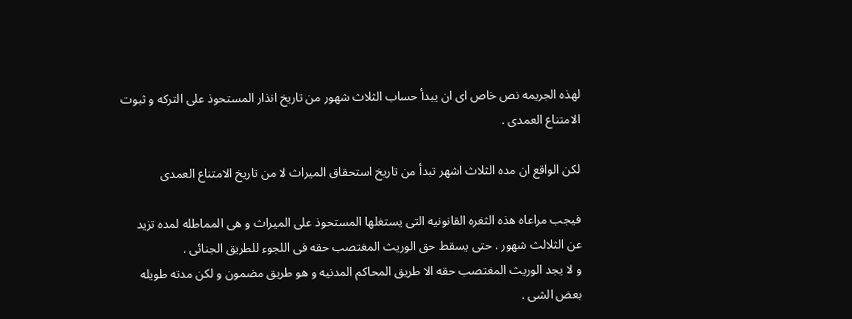لهذه الجريمه نص خاص اى ان يبدأ حساب الثلاث شهور من تاريخ انذار المستحوذ على التركه و ثبوت الامتناع العمدى .

لكن الواقع ان مده الثلاث اشهر تبدأ من تاريخ استحقاق الميراث لا من تاريخ الامتناع العمدى

فيجب مراعاه هذه الثغره القانونيه التى يستغلها المستحوذ على الميراث و هى المماطله لمده تزيد عن الثلالث شهور . حتى يسقط حق الوريث المغتصب حقه فى اللجوء للطريق الجنائى .
و لا يجد الوريث المغتصب حقه الا طريق المحاكم المدنيه و هو طريق مضمون و لكن مدته طويله بعض الشى .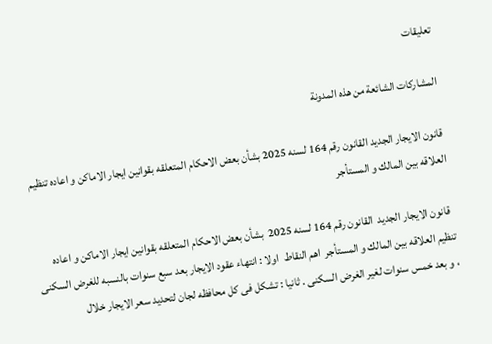تعليقات

المشاركات الشائعة من هذه المدونة

قانون الايجار الجديد القانون رقم 164 لسنه 2025 بشأن بعض الاحكام المتعلقه بقوانين ايجار الاماكن و اعاده تنظيم العلاقه بين المالك و المستأجر

 قانون الايجار الجديد  القانون رقم 164 لسنه 2025  بشأن بعض الاحكام المتعلقه بقوانين ايجار الاماكن و اعاده تنظيم العلاقه بين المالك و المستأجر  اهم النقاط  اولا : انتهاء عقود الايجار بعد سبع سنوات بالنسبه للغرض السكنى ، و بعد خمس سنوات لغير الغرض السكنى . ثانيا : تشكل فى كل محافظه لجان لتحديد سعر الايجار خلال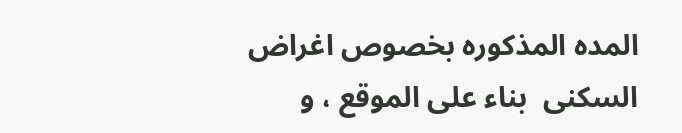المده المذكوره بخصوص اغراض السكنى  بناء على الموقع ، و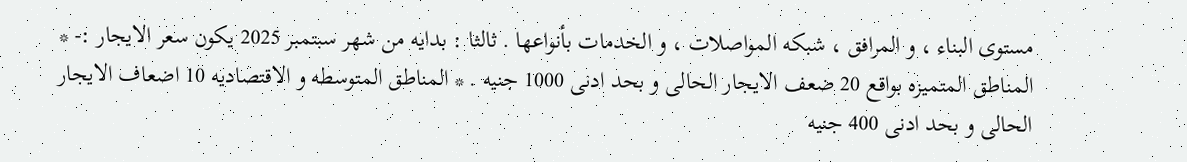مستوى البناء ، و المرافق ، شبكه المواصلات ، و الخدمات بأنواعها . ثالثا : بدايه من شهر سبتمبر 2025 يكون سعر الايجار :- * المناطق المتميزه بواقع 20 ضعف الايجار الحالى و بحد ادنى 1000 جنيه . * المناطق المتوسطه و الاقتصاديه 10 اضعاف الايجار الحالى و بحد ادنى 400 جنيه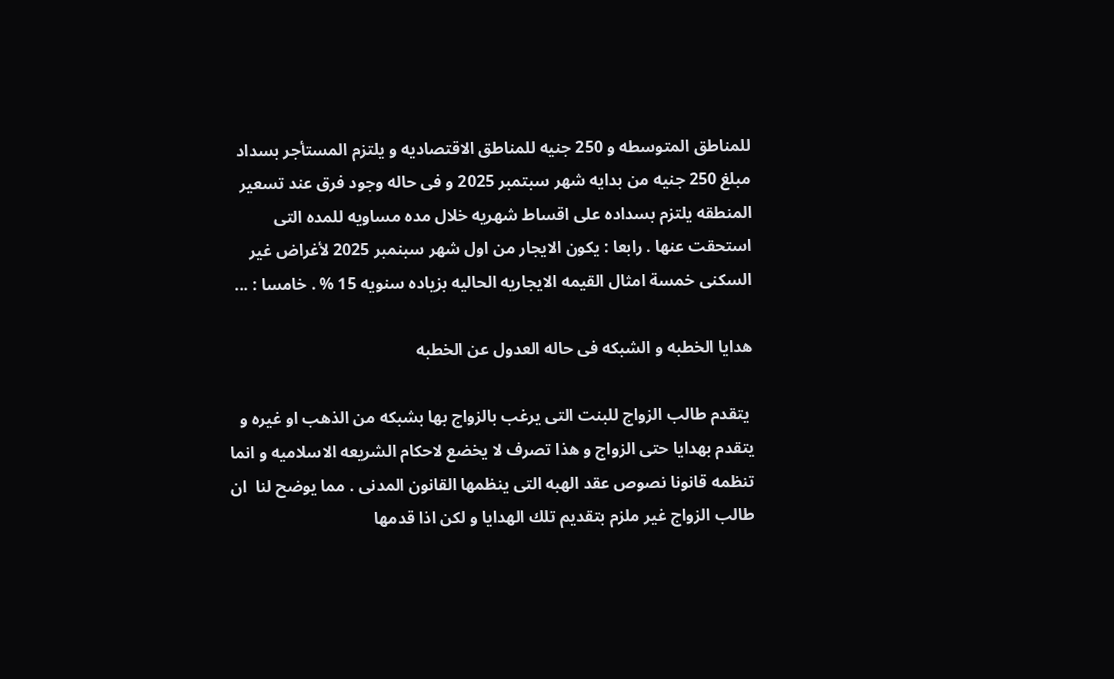للمناطق المتوسطه و 250 جنيه للمناطق الاقتصاديه و يلتزم المستأجر بسداد مبلغ 250 جنيه من بدايه شهر سبتمبر 2025 و فى حاله وجود فرق عند تسعير المنطقه يلتزم بسداده على اقساط شهريه خلال مده مساويه للمده التى استحقت عنها . رابعا : يكون الايجار من اول شهر سبنمبر 2025 لأغراض غير السكنى خمسة امثال القيمه الايجاريه الحاليه بزياده سنويه 15 % . خامسا : ...

هدايا الخطبه و الشبكه فى حاله العدول عن الخطبه

 يتقدم طالب الزواج للبنت التى يرغب بالزواج بها بشبكه من الذهب او غيره و يتقدم بهدايا حتى الزواج و هذا تصرف لا يخضع لاحكام الشريعه الاسلاميه و انما تنظمه قانونا نصوص عقد الهبه التى ينظمها القانون المدنى . مما يوضح لنا  ان طالب الزواج غير ملزم بتقديم تلك الهدايا و لكن اذا قدمها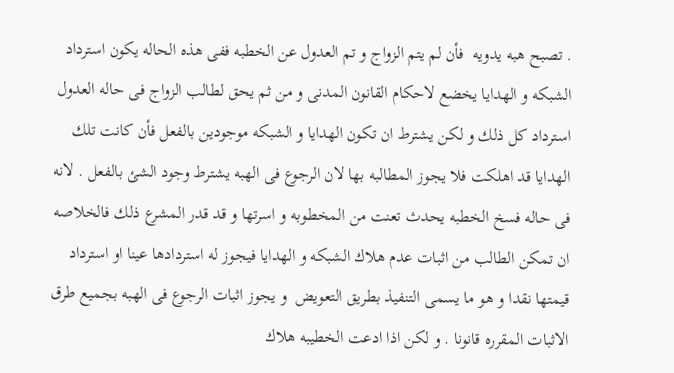. تصبح هبه يدويه  فأن لم يتم الزواج و تم العدول عن الخطبه ففى هذه الحاله يكون استرداد الشبكه و الهدايا يخضع لاحكام القانون المدنى و من ثم يحق لطالب الزواج فى حاله العدول استرداد كل ذلك و لكن يشترط ان تكون الهدايا و الشبكه موجودين بالفعل فأن كانت تلك الهدايا قد اهلكت فلا يجوز المطالبه بها لان الرجوع فى الهبه يشترط وجود الشئ بالفعل . لانه فى حاله فسخ الخطبه يحدث تعنت من المخطوبه و اسرتها و قد قدر المشرع ذلك فالخلاصه ان تمكن الطالب من اثبات عدم هلاك الشبكه و الهدايا فيجوز له استردادها عينا او استرداد قيمتها نقدا و هو ما يسمى التنفيذ بطريق التعويض  و يجوز اثبات الرجوع فى الهبه بجميع طرق الاثبات المقرره قانونا . و لكن اذا ادعت الخطيبه هلاك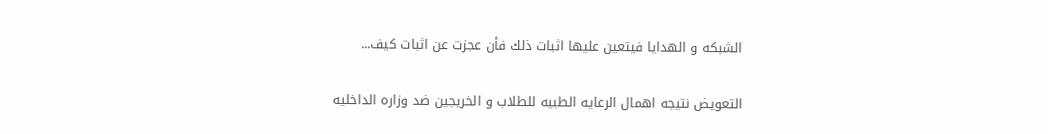الشبكه و الهدايا فيتعين عليها اثبات ذلك فأن عجزت عن اثبات كيف...

التعويض نتيجه اهمال الرعايه الطبيه للطلاب و الخريجين ضد وزاره الداخليه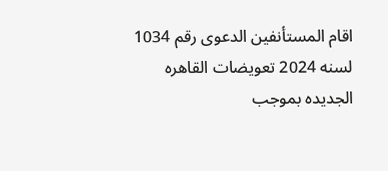اقام المستأنفين الدعوى رقم 1034 لسنه 2024 تعويضات القاهره الجديده بموجب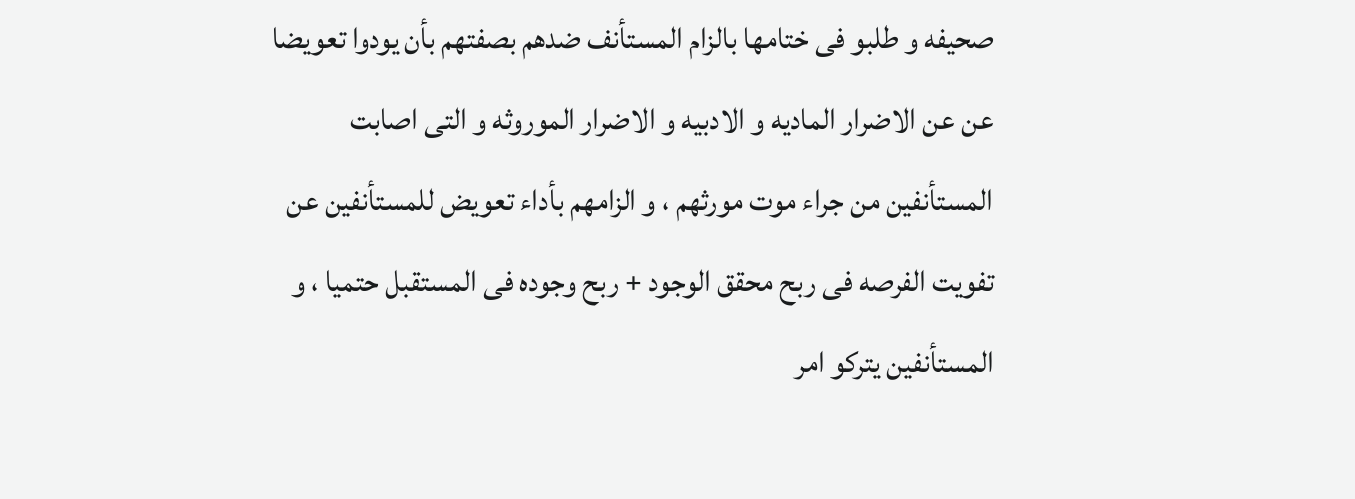صحيفه و طلبو فى ختامها بالزام المستأنف ضدهم بصفتهم بأن يودوا تعويضا عن عن الاضرار الماديه و الادبيه و الاضرار الموروثه و التى اصابت المستأنفين من جراء موت مورثهم ، و الزامهم بأداء تعويض للمستأنفين عن تفويت الفرصه فى ربح محقق الوجود + ربح وجوده فى المستقبل حتميا ، و المستأنفين يتركو امر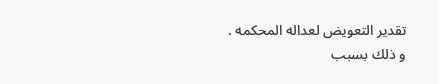تقدير التعويض لعداله المحكمه . و ذلك بسبب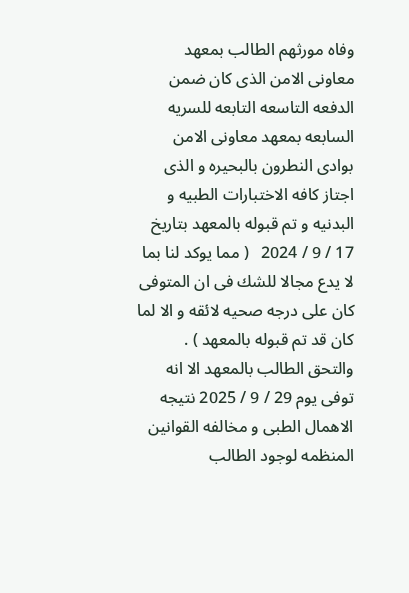وفاه مورثهم الطالب بمعهد معاونى الامن الذى كان ضمن الدفعه التاسعه التابعه للسريه السابعه بمعهد معاونى الامن بوادى النطرون بالبحيره و الذى اجتاز كافه الاختبارات الطبيه و البدنيه و تم قبوله بالمعهد بتاريخ 17 / 9 / 2024   ( مما يوكد لنا بما لا يدع مجالا للشك فى ان المتوفى كان على درجه صحيه لائقه و الا لما كان قد تم قبوله بالمعهد ) . والتحق الطالب بالمعهد الا انه توفى يوم 29 / 9 / 2025 نتيجه الاهمال الطبى و مخالفه القوانين المنظمه لوجود الطالب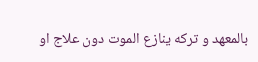بالمعهد و تركه ينازع الموت دون علاج او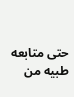حتى متابعه طبيه من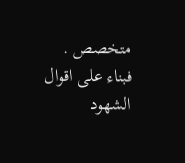متخصص .  فبناء على اقوال الشهود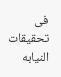فى تحقيقات النيابه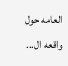العامه حول واقعه ال...